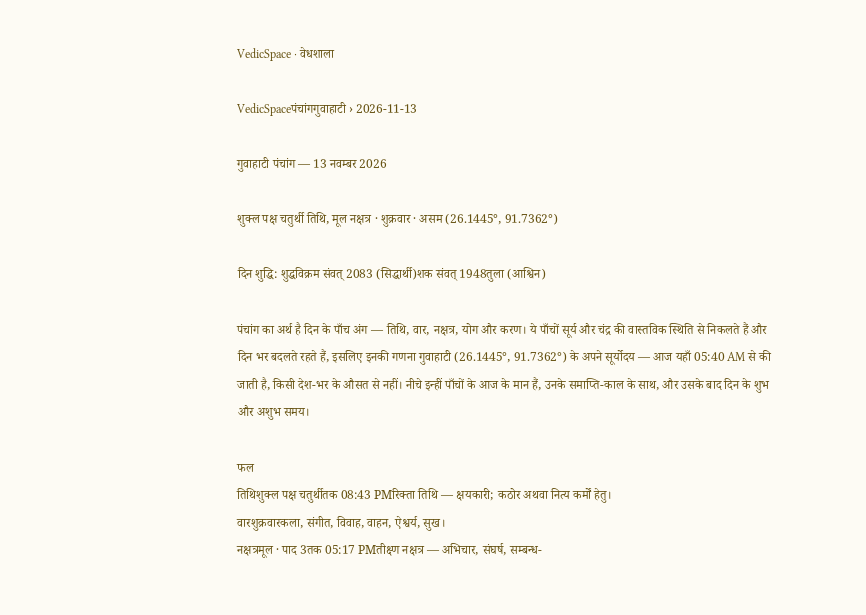VedicSpace · वेधशाला

VedicSpaceपंचांगगुवाहाटी › 2026-11-13

गुवाहाटी पंचांग — 13 नवम्बर 2026

शुक्ल पक्ष चतुर्थी तिथि, मूल नक्षत्र · शुक्रवार · असम (26.1445°, 91.7362°)

दिन शुद्धि: शुद्धविक्रम संवत् 2083 (सिद्धार्थी)शक संवत् 1948तुला (आश्विन)

पंचांग का अर्थ है दिन के पाँच अंग — तिथि, वार, नक्षत्र, योग और करण। ये पाँचों सूर्य और चंद्र की वास्तविक स्थिति से निकलते हैं और दिन भर बदलते रहते हैं, इसलिए इनकी गणना गुवाहाटी (26.1445°, 91.7362°) के अपने सूर्योदय — आज यहाँ 05:40 AM से की जाती है, किसी देश-भर के औसत से नहीं। नीचे इन्हीं पाँचों के आज के मान हैं, उनके समाप्ति-काल के साथ, और उसके बाद दिन के शुभ और अशुभ समय।

फल
तिथिशुक्ल पक्ष चतुर्थीतक 08:43 PMरिक्ता तिथि — क्षयकारी; कठोर अथवा नित्य कर्मों हेतु।
वारशुक्रवारकला, संगीत, विवाह, वाहन, ऐश्वर्य, सुख।
नक्षत्रमूल · पाद 3तक 05:17 PMतीक्ष्ण नक्षत्र — अभिचार, संघर्ष, सम्बन्ध-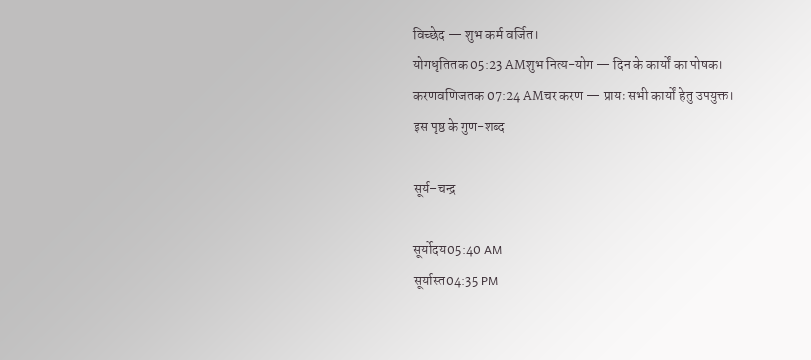विच्छेद — शुभ कर्म वर्जित।
योगधृतितक 05:23 AMशुभ नित्य-योग — दिन के कार्यों का पोषक।
करणवणिजतक 07:24 AMचर करण — प्रायः सभी कार्यों हेतु उपयुक्त।
इस पृष्ठ के गुण-शब्द

सूर्य–चन्द्र

सूर्योदय05:40 AM
सूर्यास्त04:35 PM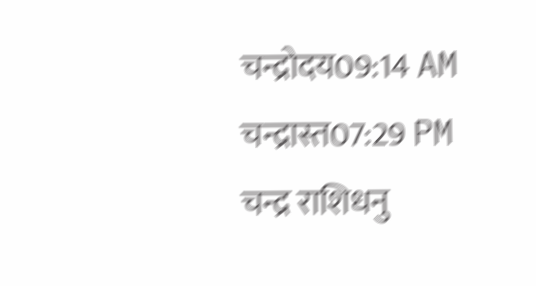चन्द्रोदय09:14 AM
चन्द्रास्त07:29 PM
चन्द्र राशिधनु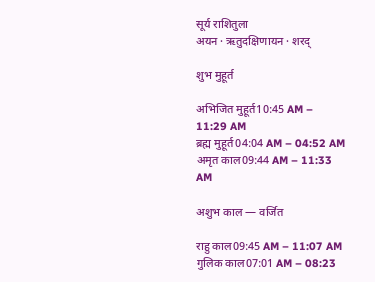सूर्य राशितुला
अयन · ऋतुदक्षिणायन · शरद्

शुभ मुहूर्त

अभिजित मुहूर्त10:45 AM – 11:29 AM
ब्रह्म मुहूर्त04:04 AM – 04:52 AM
अमृत काल09:44 AM – 11:33 AM

अशुभ काल — वर्जित

राहु काल09:45 AM – 11:07 AM
गुलिक काल07:01 AM – 08:23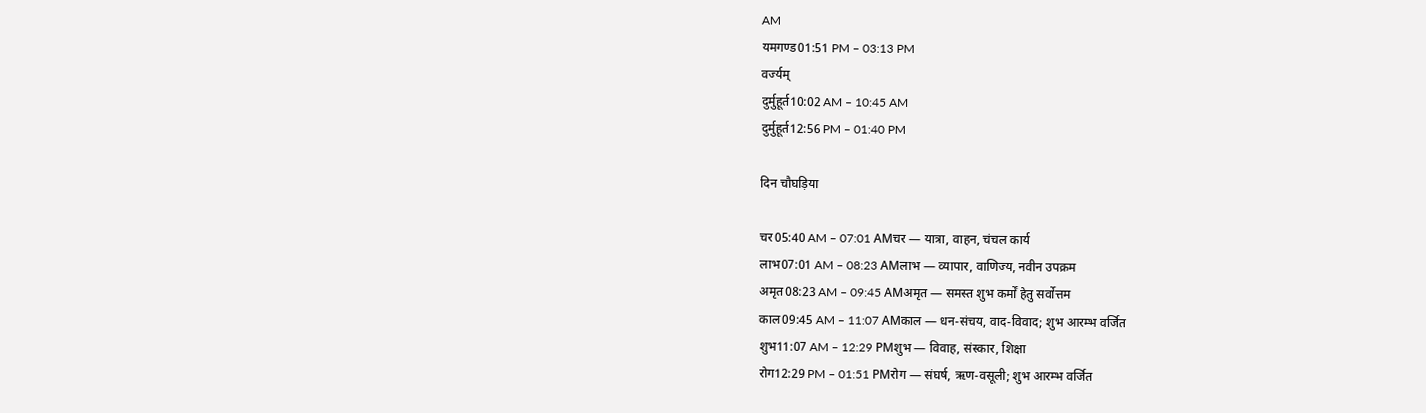AM
यमगण्ड01:51 PM – 03:13 PM
वर्ज्यम्
दुर्मुहूर्त10:02 AM – 10:45 AM
दुर्मुहूर्त12:56 PM – 01:40 PM

दिन चौघड़िया

चर05:40 AM – 07:01 AMचर — यात्रा, वाहन, चंचल कार्य
लाभ07:01 AM – 08:23 AMलाभ — व्यापार, वाणिज्य, नवीन उपक्रम
अमृत08:23 AM – 09:45 AMअमृत — समस्त शुभ कर्मों हेतु सर्वोत्तम
काल09:45 AM – 11:07 AMकाल — धन-संचय, वाद-विवाद; शुभ आरम्भ वर्जित
शुभ11:07 AM – 12:29 PMशुभ — विवाह, संस्कार, शिक्षा
रोग12:29 PM – 01:51 PMरोग — संघर्ष, ऋण-वसूली; शुभ आरम्भ वर्जित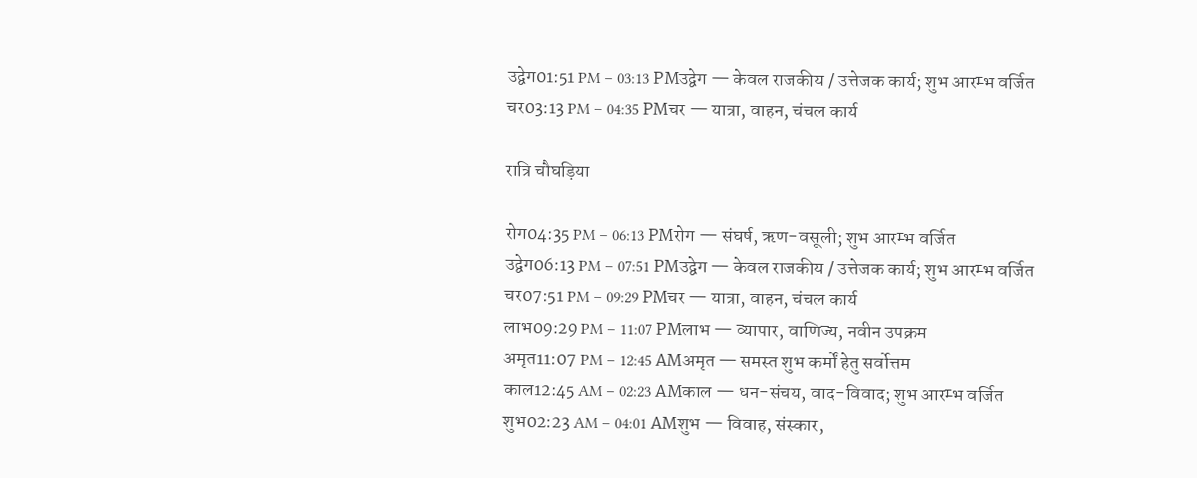उद्वेग01:51 PM – 03:13 PMउद्वेग — केवल राजकीय / उत्तेजक कार्य; शुभ आरम्भ वर्जित
चर03:13 PM – 04:35 PMचर — यात्रा, वाहन, चंचल कार्य

रात्रि चौघड़िया

रोग04:35 PM – 06:13 PMरोग — संघर्ष, ऋण-वसूली; शुभ आरम्भ वर्जित
उद्वेग06:13 PM – 07:51 PMउद्वेग — केवल राजकीय / उत्तेजक कार्य; शुभ आरम्भ वर्जित
चर07:51 PM – 09:29 PMचर — यात्रा, वाहन, चंचल कार्य
लाभ09:29 PM – 11:07 PMलाभ — व्यापार, वाणिज्य, नवीन उपक्रम
अमृत11:07 PM – 12:45 AMअमृत — समस्त शुभ कर्मों हेतु सर्वोत्तम
काल12:45 AM – 02:23 AMकाल — धन-संचय, वाद-विवाद; शुभ आरम्भ वर्जित
शुभ02:23 AM – 04:01 AMशुभ — विवाह, संस्कार,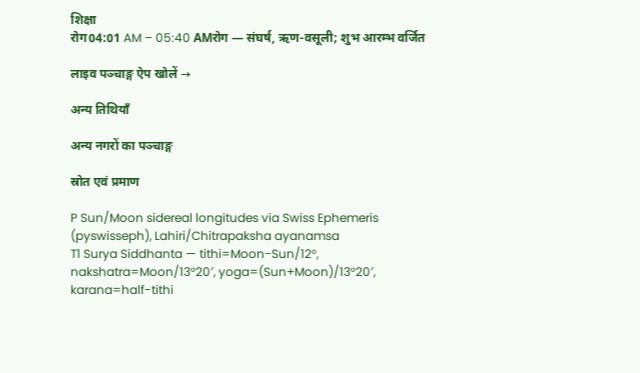शिक्षा
रोग04:01 AM – 05:40 AMरोग — संघर्ष, ऋण-वसूली; शुभ आरम्भ वर्जित

लाइव पञ्चाङ्ग ऐप खोलें →

अन्य तिथियाँ

अन्य नगरों का पञ्चाङ्ग

स्रोत एवं प्रमाण

P Sun/Moon sidereal longitudes via Swiss Ephemeris (pyswisseph), Lahiri/Chitrapaksha ayanamsa
T1 Surya Siddhanta — tithi=Moon−Sun/12°, nakshatra=Moon/13°20′, yoga=(Sun+Moon)/13°20′, karana=half-tithi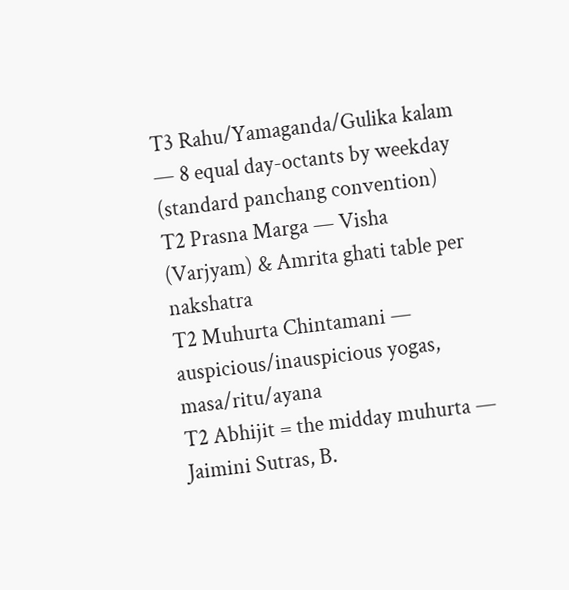T3 Rahu/Yamaganda/Gulika kalam — 8 equal day-octants by weekday (standard panchang convention)
T2 Prasna Marga — Visha (Varjyam) & Amrita ghati table per nakshatra
T2 Muhurta Chintamani — auspicious/inauspicious yogas, masa/ritu/ayana
T2 Abhijit = the midday muhurta — Jaimini Sutras, B.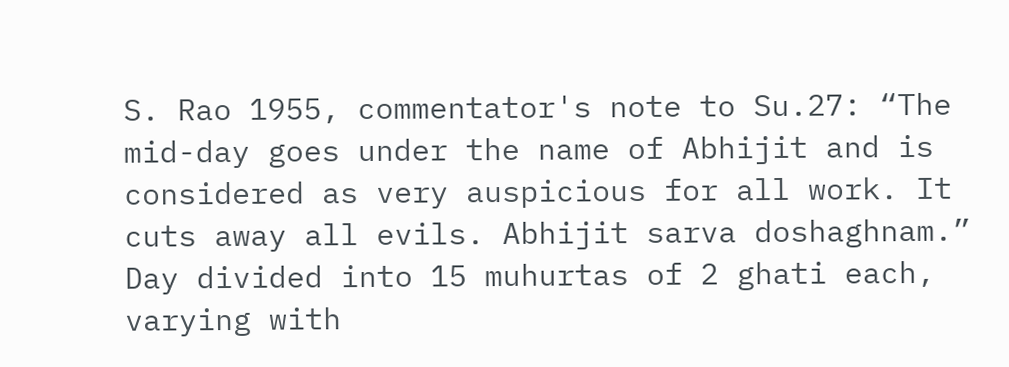S. Rao 1955, commentator's note to Su.27: “The mid-day goes under the name of Abhijit and is considered as very auspicious for all work. It cuts away all evils. Abhijit sarva doshaghnam.” Day divided into 15 muhurtas of 2 ghati each, varying with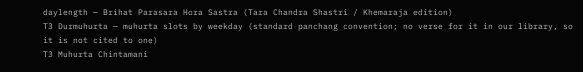daylength — Brihat Parasara Hora Sastra (Tara Chandra Shastri / Khemaraja edition)
T3 Durmuhurta — muhurta slots by weekday (standard panchang convention; no verse for it in our library, so it is not cited to one)
T3 Muhurta Chintamani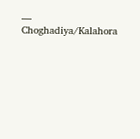— Choghadiya/Kalahora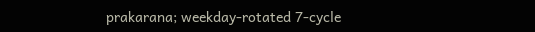prakarana; weekday-rotated 7-cycle